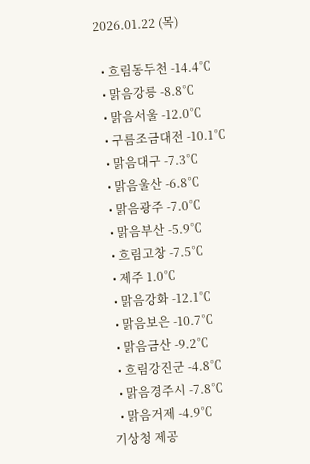2026.01.22 (목)

  • 흐림동두천 -14.4℃
  • 맑음강릉 -8.8℃
  • 맑음서울 -12.0℃
  • 구름조금대전 -10.1℃
  • 맑음대구 -7.3℃
  • 맑음울산 -6.8℃
  • 맑음광주 -7.0℃
  • 맑음부산 -5.9℃
  • 흐림고창 -7.5℃
  • 제주 1.0℃
  • 맑음강화 -12.1℃
  • 맑음보은 -10.7℃
  • 맑음금산 -9.2℃
  • 흐림강진군 -4.8℃
  • 맑음경주시 -7.8℃
  • 맑음거제 -4.9℃
기상청 제공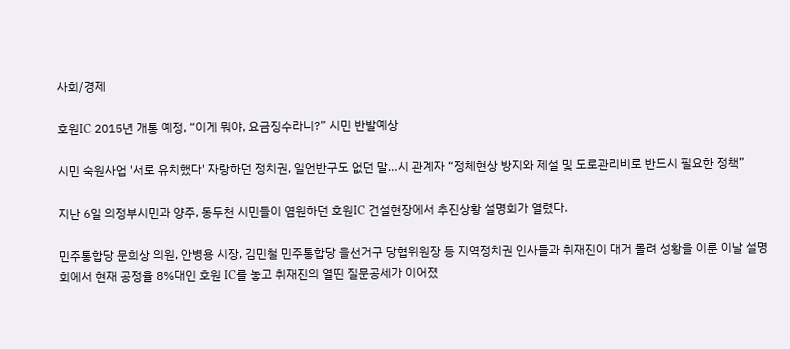사회/경제

호원IC 2015년 개통 예정, “이게 뭐야, 요금징수라니?” 시민 반발예상

시민 숙원사업 '서로 유치했다' 자랑하던 정치권, 일언반구도 없던 말…시 관계자 “정체현상 방지와 제설 및 도로관리비로 반드시 필요한 정책”

지난 6일 의정부시민과 양주, 동두천 시민들이 염원하던 호원IC 건설현장에서 추진상황 설명회가 열렸다.

민주통합당 문희상 의원, 안병용 시장, 김민철 민주통합당 을선거구 당협위원장 등 지역정치권 인사들과 취재진이 대거 몰려 성황을 이룬 이날 설명회에서 현재 공정율 8%대인 호원 IC를 놓고 취재진의 열띤 질문공세가 이어졌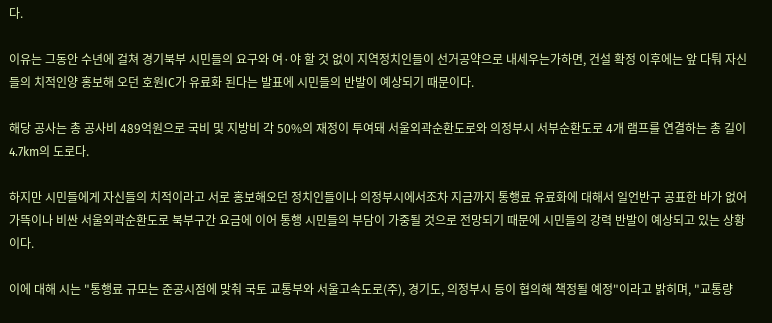다.

이유는 그동안 수년에 걸쳐 경기북부 시민들의 요구와 여·야 할 것 없이 지역정치인들이 선거공약으로 내세우는가하면, 건설 확정 이후에는 앞 다퉈 자신들의 치적인양 홍보해 오던 호원IC가 유료화 된다는 발표에 시민들의 반발이 예상되기 때문이다.

해당 공사는 총 공사비 489억원으로 국비 및 지방비 각 50%의 재정이 투여돼 서울외곽순환도로와 의정부시 서부순환도로 4개 램프를 연결하는 총 길이 4.7km의 도로다.

하지만 시민들에게 자신들의 치적이라고 서로 홍보해오던 정치인들이나 의정부시에서조차 지금까지 통행료 유료화에 대해서 일언반구 공표한 바가 없어 가뜩이나 비싼 서울외곽순환도로 북부구간 요금에 이어 통행 시민들의 부담이 가중될 것으로 전망되기 때문에 시민들의 강력 반발이 예상되고 있는 상황이다.

이에 대해 시는 "통행료 규모는 준공시점에 맞춰 국토 교통부와 서울고속도로(주), 경기도, 의정부시 등이 협의해 책정될 예정"이라고 밝히며, "교통량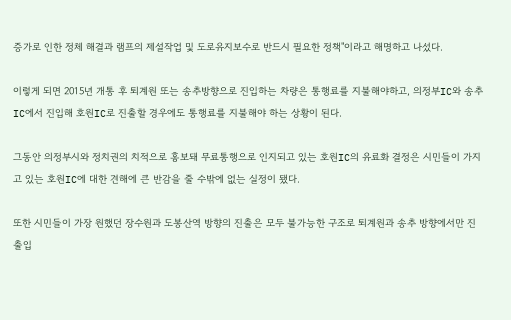증가로 인한 정체 해결과 램프의 제설작업 및 도로유지보수로 반드시 필요한 정책"이라고 해명하고 나섰다.

이렇게 되면 2015년 개통 후 퇴계원 또는 송추방향으로 진입하는 차량은 통행료를 지불해야하고, 의정부IC와 송추IC에서 진입해 호원IC로 진출할 경우에도 통행료를 지불해야 하는 상황이 된다.

그동안 의정부시와 정치권의 치적으로 홍보돼 무료통행으로 인지되고 있는 호원IC의 유료화 결정은 시민들이 가지고 있는 호원IC에 대한 견해에 큰 반감을 줄 수밖에 없는 실정이 됐다.

또한 시민들이 가장 원했던 장수원과 도봉산역 방향의 진출은 모두 불가능한 구조로 퇴계원과 송추 방향에서만 진출입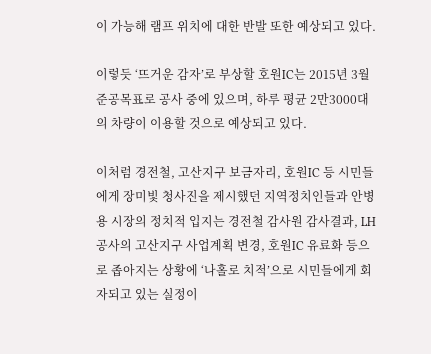이 가능해 램프 위치에 대한 반발 또한 예상되고 있다.

이렇듯 ‘뜨거운 감자’로 부상할 호원IC는 2015년 3월 준공목표로 공사 중에 있으며, 하루 평균 2만3000대의 차량이 이용할 것으로 예상되고 있다.

이처럼 경전철, 고산지구 보금자리, 호원IC 등 시민들에게 장미빛 청사진을 제시했던 지역정치인들과 안병용 시장의 정치적 입지는 경전철 감사원 감사결과, LH공사의 고산지구 사업계획 변경, 호원IC 유료화 등으로 좁아지는 상황에 ‘나홀로 치적’으로 시민들에게 회자되고 있는 실정이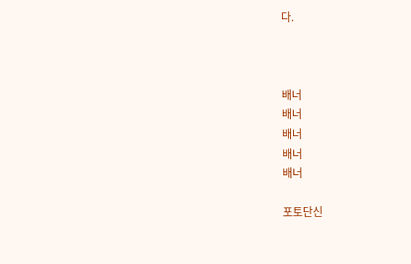다.



배너
배너
배너
배너
배너

포토단신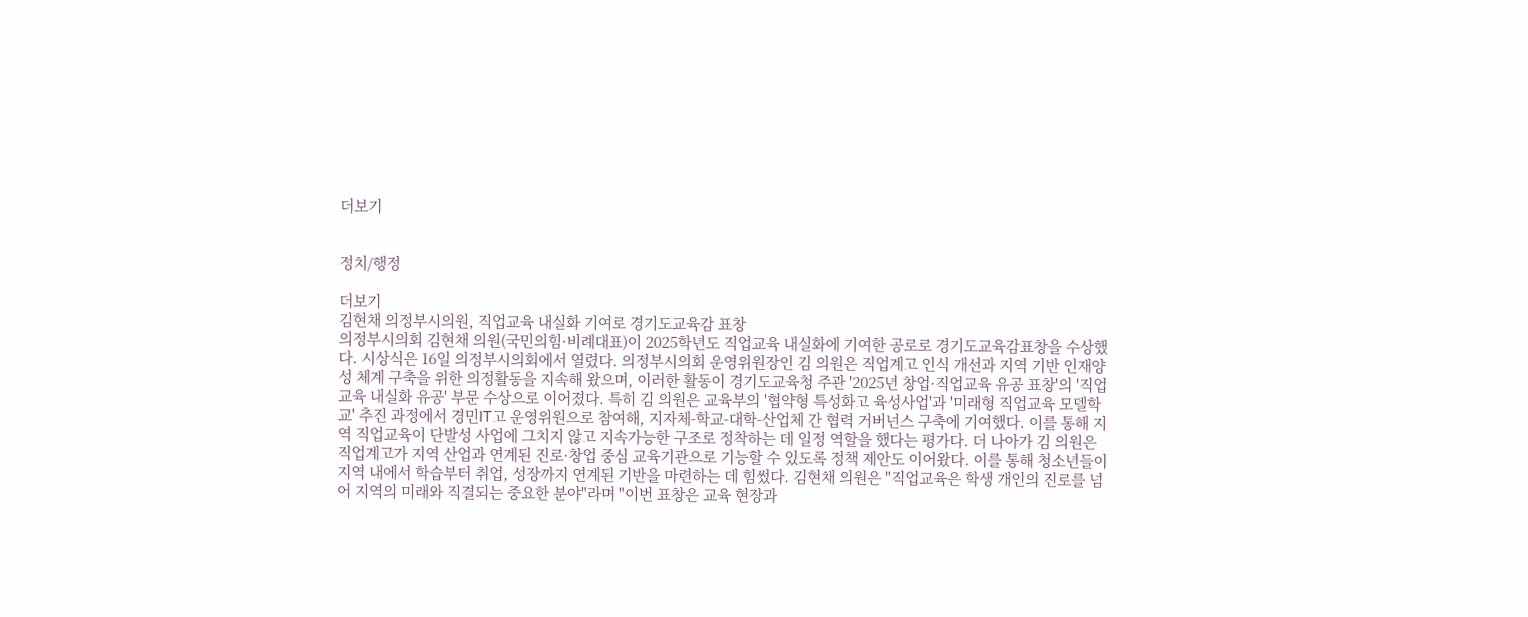더보기


정치/행정

더보기
김현채 의정부시의원, 직업교육 내실화 기여로 경기도교육감 표창
의정부시의회 김현채 의원(국민의힘·비례대표)이 2025학년도 직업교육 내실화에 기여한 공로로 경기도교육감표창을 수상했다. 시상식은 16일 의정부시의회에서 열렸다. 의정부시의회 운영위원장인 김 의원은 직업계고 인식 개선과 지역 기반 인재양성 체계 구축을 위한 의정활동을 지속해 왔으며, 이러한 활동이 경기도교육청 주관 '2025년 창업·직업교육 유공 표창'의 '직업교육 내실화 유공' 부문 수상으로 이어졌다. 특히 김 의원은 교육부의 '협약형 특성화고 육성사업'과 '미래형 직업교육 모델학교' 추진 과정에서 경민IT고 운영위원으로 참여해, 지자체-학교-대학-산업체 간 협력 거버넌스 구축에 기여했다. 이를 통해 지역 직업교육이 단발성 사업에 그치지 않고 지속가능한 구조로 정착하는 데 일정 역할을 했다는 평가다. 더 나아가 김 의원은 직업계고가 지역 산업과 연계된 진로·창업 중심 교육기관으로 기능할 수 있도록 정책 제안도 이어왔다. 이를 통해 청소년들이 지역 내에서 학습부터 취업, 성장까지 연계된 기반을 마련하는 데 힘썼다. 김현채 의원은 "직업교육은 학생 개인의 진로를 넘어 지역의 미래와 직결되는 중요한 분야"라며 "이번 표창은 교육 현장과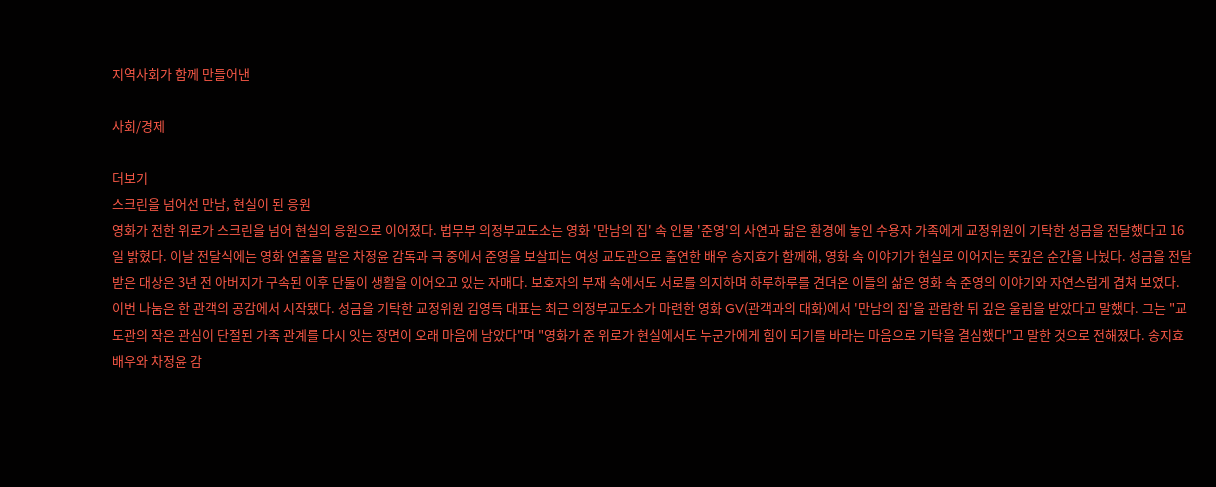지역사회가 함께 만들어낸

사회/경제

더보기
스크린을 넘어선 만남, 현실이 된 응원
영화가 전한 위로가 스크린을 넘어 현실의 응원으로 이어졌다. 법무부 의정부교도소는 영화 '만남의 집' 속 인물 '준영'의 사연과 닮은 환경에 놓인 수용자 가족에게 교정위원이 기탁한 성금을 전달했다고 16일 밝혔다. 이날 전달식에는 영화 연출을 맡은 차정윤 감독과 극 중에서 준영을 보살피는 여성 교도관으로 출연한 배우 송지효가 함께해, 영화 속 이야기가 현실로 이어지는 뜻깊은 순간을 나눴다. 성금을 전달받은 대상은 3년 전 아버지가 구속된 이후 단둘이 생활을 이어오고 있는 자매다. 보호자의 부재 속에서도 서로를 의지하며 하루하루를 견뎌온 이들의 삶은 영화 속 준영의 이야기와 자연스럽게 겹쳐 보였다. 이번 나눔은 한 관객의 공감에서 시작됐다. 성금을 기탁한 교정위원 김영득 대표는 최근 의정부교도소가 마련한 영화 GV(관객과의 대화)에서 '만남의 집'을 관람한 뒤 깊은 울림을 받았다고 말했다. 그는 "교도관의 작은 관심이 단절된 가족 관계를 다시 잇는 장면이 오래 마음에 남았다"며 "영화가 준 위로가 현실에서도 누군가에게 힘이 되기를 바라는 마음으로 기탁을 결심했다"고 말한 것으로 전해졌다. 송지효 배우와 차정윤 감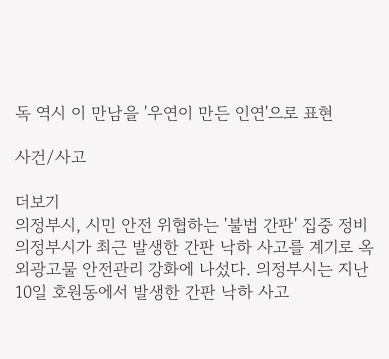독 역시 이 만남을 '우연이 만든 인연'으로 표현

사건/사고

더보기
의정부시, 시민 안전 위협하는 '불법 간판' 집중 정비
의정부시가 최근 발생한 간판 낙하 사고를 계기로 옥외광고물 안전관리 강화에 나섰다. 의정부시는 지난 10일 호원동에서 발생한 간판 낙하 사고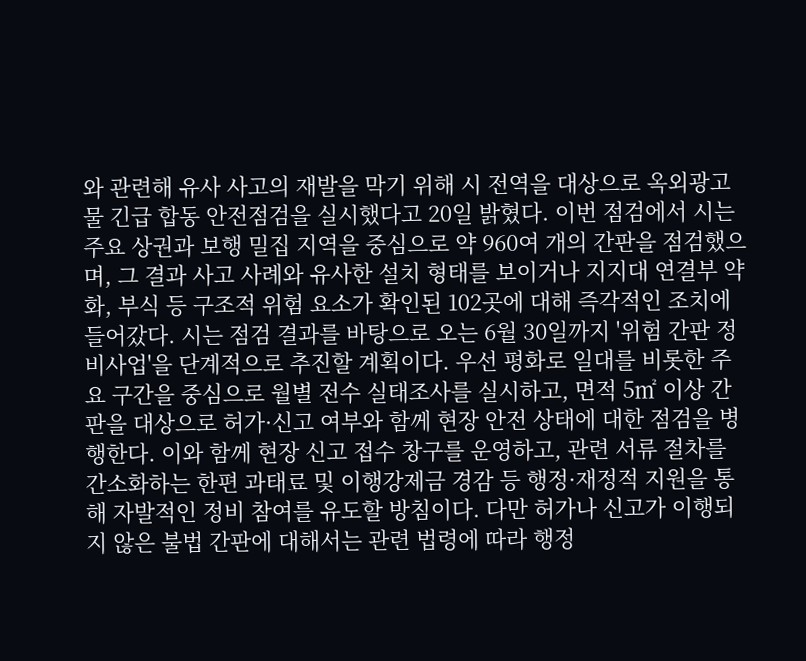와 관련해 유사 사고의 재발을 막기 위해 시 전역을 대상으로 옥외광고물 긴급 합동 안전점검을 실시했다고 20일 밝혔다. 이번 점검에서 시는 주요 상권과 보행 밀집 지역을 중심으로 약 960여 개의 간판을 점검했으며, 그 결과 사고 사례와 유사한 설치 형태를 보이거나 지지대 연결부 약화, 부식 등 구조적 위험 요소가 확인된 102곳에 대해 즉각적인 조치에 들어갔다. 시는 점검 결과를 바탕으로 오는 6월 30일까지 '위험 간판 정비사업'을 단계적으로 추진할 계획이다. 우선 평화로 일대를 비롯한 주요 구간을 중심으로 월별 전수 실태조사를 실시하고, 면적 5㎡ 이상 간판을 대상으로 허가·신고 여부와 함께 현장 안전 상태에 대한 점검을 병행한다. 이와 함께 현장 신고 접수 창구를 운영하고, 관련 서류 절차를 간소화하는 한편 과태료 및 이행강제금 경감 등 행정·재정적 지원을 통해 자발적인 정비 참여를 유도할 방침이다. 다만 허가나 신고가 이행되지 않은 불법 간판에 대해서는 관련 법령에 따라 행정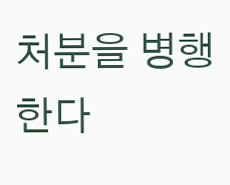처분을 병행한다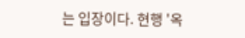는 입장이다. 현행 '옥